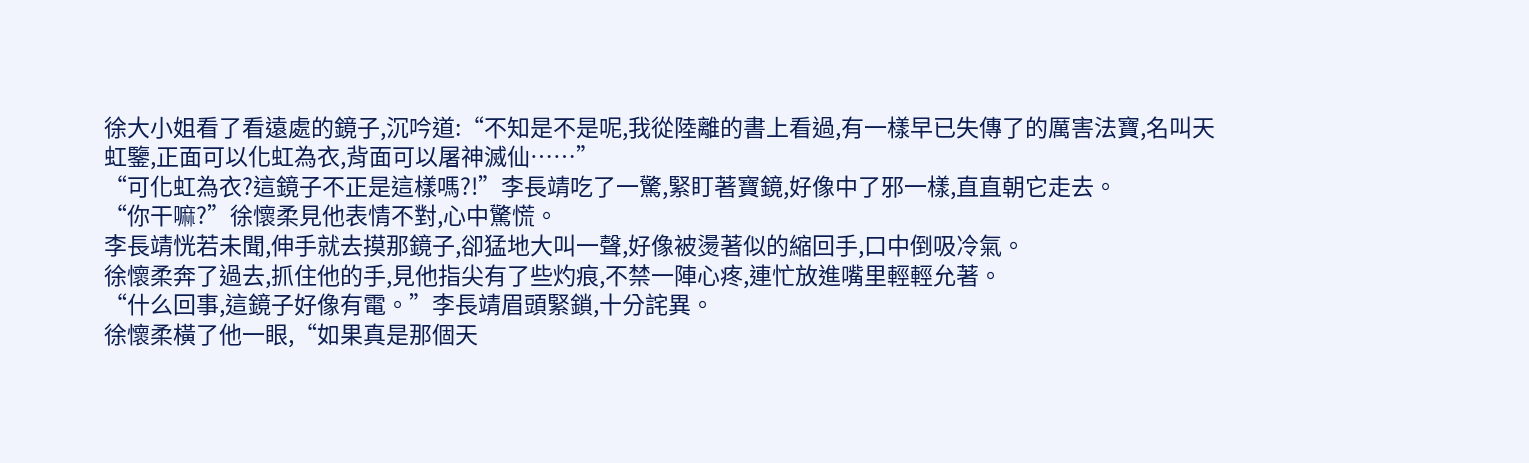徐大小姐看了看遠處的鏡子,沉吟道:“不知是不是呢,我從陸離的書上看過,有一樣早已失傳了的厲害法寶,名叫天虹鑒,正面可以化虹為衣,背面可以屠神滅仙……”
“可化虹為衣?這鏡子不正是這樣嗎?!”李長靖吃了一驚,緊盯著寶鏡,好像中了邪一樣,直直朝它走去。
“你干嘛?”徐懷柔見他表情不對,心中驚慌。
李長靖恍若未聞,伸手就去摸那鏡子,卻猛地大叫一聲,好像被燙著似的縮回手,口中倒吸冷氣。
徐懷柔奔了過去,抓住他的手,見他指尖有了些灼痕,不禁一陣心疼,連忙放進嘴里輕輕允著。
“什么回事,這鏡子好像有電。”李長靖眉頭緊鎖,十分詫異。
徐懷柔橫了他一眼,“如果真是那個天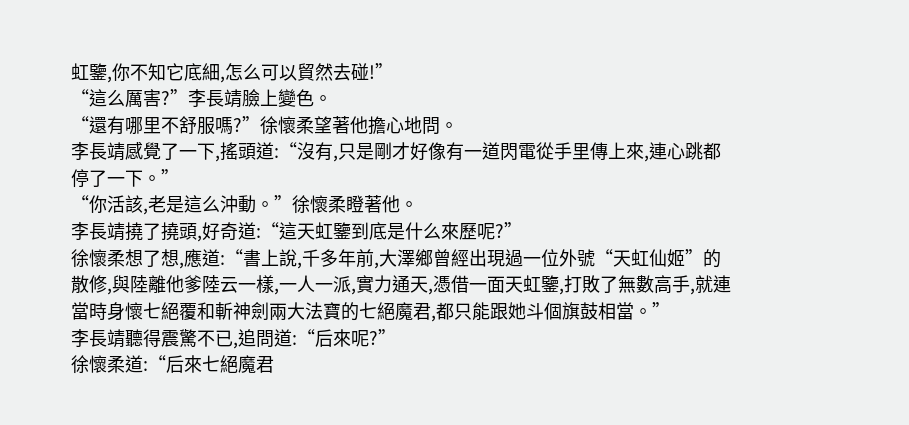虹鑒,你不知它底細,怎么可以貿然去碰!”
“這么厲害?”李長靖臉上變色。
“還有哪里不舒服嗎?”徐懷柔望著他擔心地問。
李長靖感覺了一下,搖頭道:“沒有,只是剛才好像有一道閃電從手里傳上來,連心跳都停了一下。”
“你活該,老是這么沖動。”徐懷柔瞪著他。
李長靖撓了撓頭,好奇道:“這天虹鑒到底是什么來歷呢?”
徐懷柔想了想,應道:“書上說,千多年前,大澤鄉曾經出現過一位外號“天虹仙姬”的散修,與陸離他爹陸云一樣,一人一派,實力通天,憑借一面天虹鑒,打敗了無數高手,就連當時身懷七絕覆和斬神劍兩大法寶的七絕魔君,都只能跟她斗個旗鼓相當。”
李長靖聽得震驚不已,追問道:“后來呢?”
徐懷柔道:“后來七絕魔君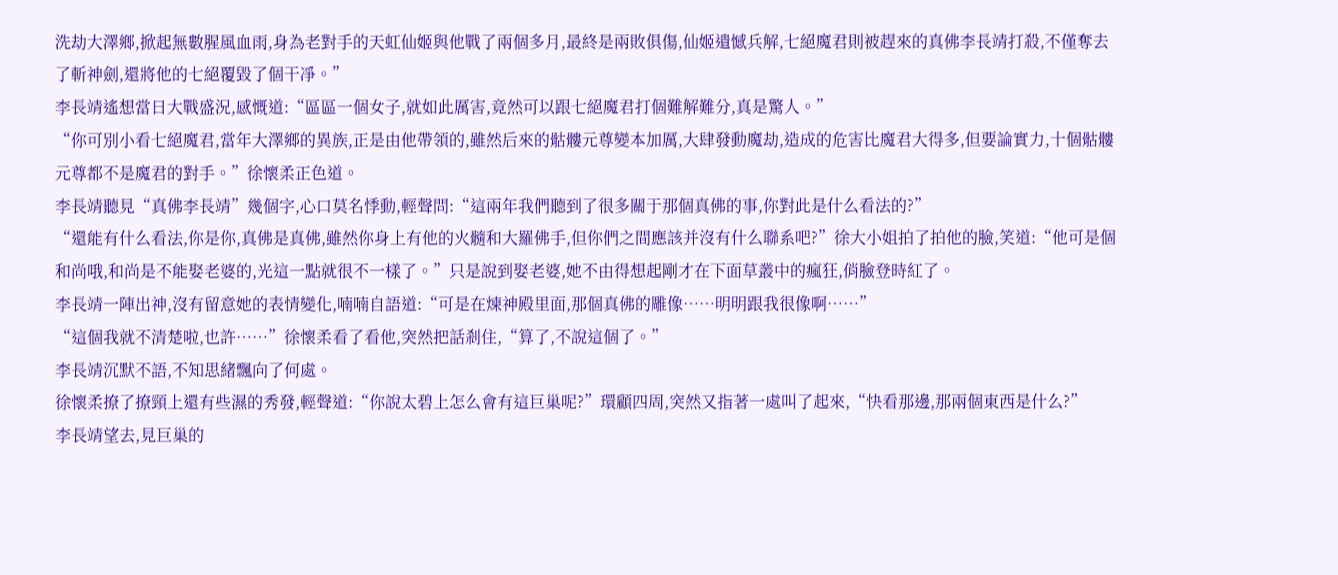洗劫大澤鄉,掀起無數腥風血雨,身為老對手的天虹仙姬與他戰了兩個多月,最終是兩敗俱傷,仙姬遺憾兵解,七絕魔君則被趕來的真佛李長靖打殺,不僅奪去了斬神劍,還將他的七絕覆毀了個干凈。”
李長靖遙想當日大戰盛況,感慨道:“區區一個女子,就如此厲害,竟然可以跟七絕魔君打個難解難分,真是驚人。”
“你可別小看七絕魔君,當年大澤鄉的異族,正是由他帶領的,雖然后來的骷髏元尊變本加厲,大肆發動魔劫,造成的危害比魔君大得多,但要論實力,十個骷髏元尊都不是魔君的對手。”徐懷柔正色道。
李長靖聽見“真佛李長靖”幾個字,心口莫名悸動,輕聲問:“這兩年我們聽到了很多關于那個真佛的事,你對此是什么看法的?”
“還能有什么看法,你是你,真佛是真佛,雖然你身上有他的火髓和大羅佛手,但你們之間應該并沒有什么聯系吧?”徐大小姐拍了拍他的臉,笑道:“他可是個和尚哦,和尚是不能娶老婆的,光這一點就很不一樣了。”只是說到娶老婆,她不由得想起剛才在下面草叢中的瘋狂,俏臉登時紅了。
李長靖一陣出神,沒有留意她的表情變化,喃喃自語道:“可是在煉神殿里面,那個真佛的雕像……明明跟我很像啊……”
“這個我就不清楚啦,也許……”徐懷柔看了看他,突然把話剎住,“算了,不說這個了。”
李長靖沉默不語,不知思緒飄向了何處。
徐懷柔撩了撩頸上還有些濕的秀發,輕聲道:“你說太碧上怎么會有這巨巢呢?”環顧四周,突然又指著一處叫了起來,“快看那邊,那兩個東西是什么?”
李長靖望去,見巨巢的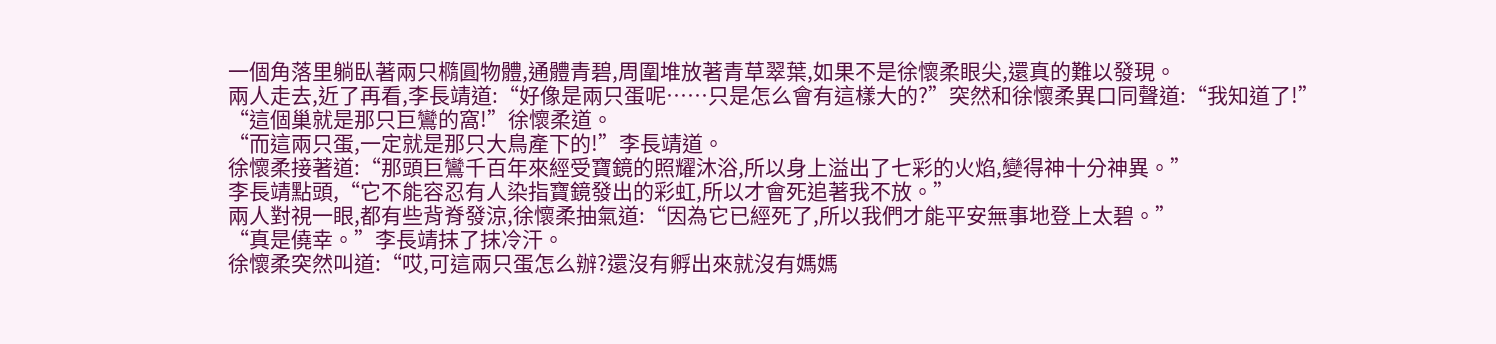一個角落里躺臥著兩只橢圓物體,通體青碧,周圍堆放著青草翠葉,如果不是徐懷柔眼尖,還真的難以發現。
兩人走去,近了再看,李長靖道:“好像是兩只蛋呢……只是怎么會有這樣大的?”突然和徐懷柔異口同聲道:“我知道了!”
“這個巢就是那只巨鸞的窩!”徐懷柔道。
“而這兩只蛋,一定就是那只大鳥產下的!”李長靖道。
徐懷柔接著道:“那頭巨鸞千百年來經受寶鏡的照耀沐浴,所以身上溢出了七彩的火焰,變得神十分神異。”
李長靖點頭,“它不能容忍有人染指寶鏡發出的彩虹,所以才會死追著我不放。”
兩人對視一眼,都有些背脊發涼,徐懷柔抽氣道:“因為它已經死了,所以我們才能平安無事地登上太碧。”
“真是僥幸。”李長靖抹了抹冷汗。
徐懷柔突然叫道:“哎,可這兩只蛋怎么辦?還沒有孵出來就沒有媽媽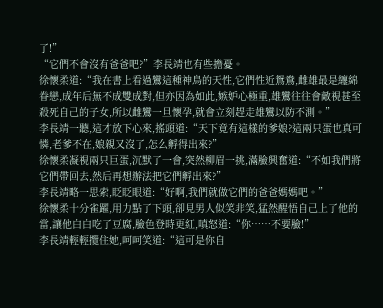了!”
“它們不會沒有爸爸吧?”李長靖也有些擔憂。
徐懷柔道:“我在書上看過鸞這種神鳥的天性,它們性近鴛鴦,雌雄最是纏綿眷戀,成年后無不成雙成對,但亦因為如此,嫉妒心極重,雄鸞往往會敵視甚至殺死自己的子女,所以雌鸞一旦懷孕,就會立刻趕走雄鸞以防不測。”
李長靖一聽,這才放下心來,搖頭道:“天下竟有這樣的爹娘?這兩只蛋也真可憐,老爹不在,娘親又沒了,怎么孵得出來?”
徐懷柔凝視兩只巨蛋,沉默了一會,突然柳眉一挑,滿臉興奮道:“不如我們將它們帶回去,然后再想辦法把它們孵出來?”
李長靖略一思索,眨眨眼道:“好啊,我們就做它們的爸爸媽媽吧。”
徐懷柔十分雀躍,用力點了下頭,卻見男人似笑非笑,猛然醒悟自己上了他的當,讓他白白吃了豆腐,臉色登時更紅,嗔怒道:“你……不要臉!”
李長靖輕輕攬住她,呵呵笑道:“這可是你自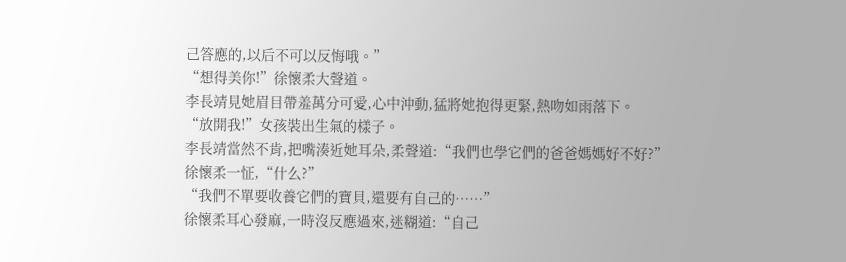己答應的,以后不可以反悔哦。”
“想得美你!”徐懷柔大聲道。
李長靖見她眉目帶羞萬分可愛,心中沖動,猛將她抱得更緊,熱吻如雨落下。
“放開我!”女孩裝出生氣的樣子。
李長靖當然不肯,把嘴湊近她耳朵,柔聲道:“我們也學它們的爸爸媽媽好不好?”
徐懷柔一怔,“什么?”
“我們不單要收養它們的寶貝,還要有自己的……”
徐懷柔耳心發麻,一時沒反應過來,迷糊道:“自己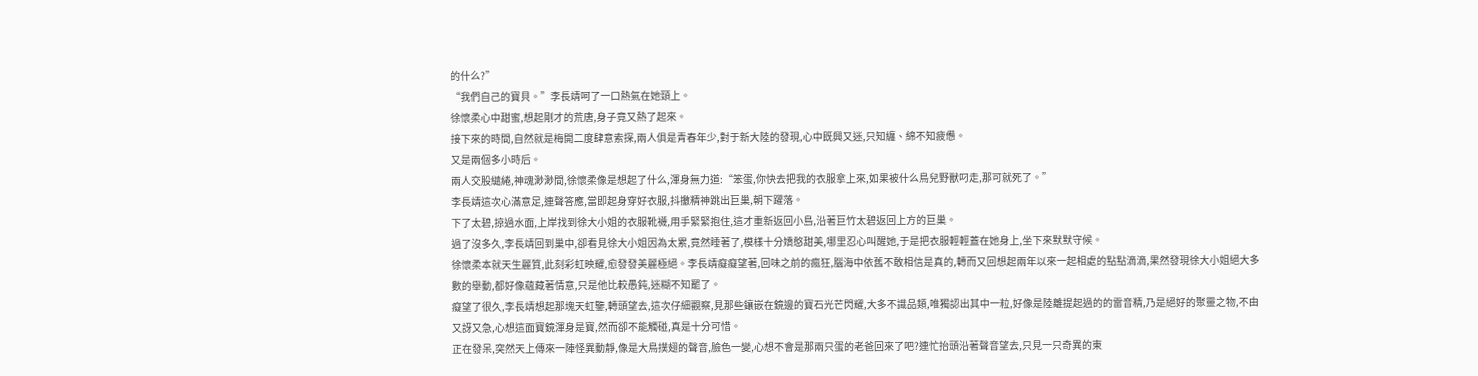的什么?”
“我們自己的寶貝。”李長靖呵了一口熱氣在她頸上。
徐懷柔心中甜蜜,想起剛才的荒唐,身子竟又熱了起來。
接下來的時間,自然就是梅開二度肆意索探,兩人俱是青春年少,對于新大陸的發現,心中既興又迷,只知纏、綿不知疲憊。
又是兩個多小時后。
兩人交股繾綣,神魂渺渺間,徐懷柔像是想起了什么,渾身無力道:“笨蛋,你快去把我的衣服拿上來,如果被什么鳥兒野獸叼走,那可就死了。”
李長靖這次心滿意足,連聲答應,當即起身穿好衣服,抖擻精神跳出巨巢,朝下躍落。
下了太碧,掠過水面,上岸找到徐大小姐的衣服靴襪,用手緊緊抱住,這才重新返回小島,沿著巨竹太碧返回上方的巨巢。
過了沒多久,李長靖回到巢中,卻看見徐大小姐因為太累,竟然睡著了,模樣十分嬌憨甜美,哪里忍心叫醒她,于是把衣服輕輕蓋在她身上,坐下來默默守候。
徐懷柔本就天生麗質,此刻彩虹映耀,愈發發美麗極絕。李長靖癡癡望著,回味之前的瘋狂,腦海中依舊不敢相信是真的,轉而又回想起兩年以來一起相處的點點滴滴,果然發現徐大小姐絕大多數的舉動,都好像蘊藏著情意,只是他比較愚鈍,迷糊不知罷了。
癡望了很久,李長靖想起那塊天虹鑒,轉頭望去,這次仔細觀察,見那些鑲嵌在鏡邊的寶石光芒閃耀,大多不識品類,唯獨認出其中一粒,好像是陸離提起過的的雷音精,乃是絕好的聚靈之物,不由又訝又急,心想這面寶鏡渾身是寶,然而卻不能觸碰,真是十分可惜。
正在發呆,突然天上傳來一陣怪異動靜,像是大鳥撲翅的聲音,臉色一變,心想不會是那兩只蛋的老爸回來了吧?連忙抬頭沿著聲音望去,只見一只奇異的東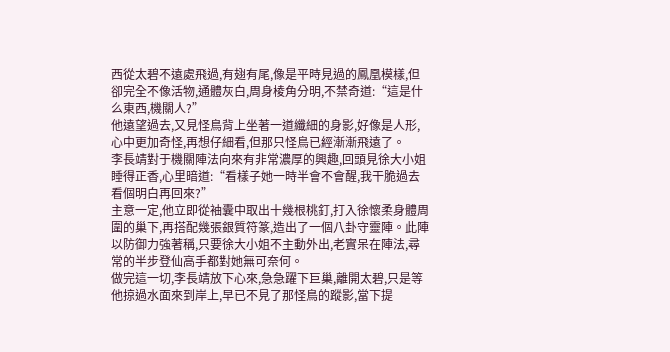西從太碧不遠處飛過,有翅有尾,像是平時見過的鳳凰模樣,但卻完全不像活物,通體灰白,周身棱角分明,不禁奇道:“這是什么東西,機關人?”
他遠望過去,又見怪鳥背上坐著一道纖細的身影,好像是人形,心中更加奇怪,再想仔細看,但那只怪鳥已經漸漸飛遠了。
李長靖對于機關陣法向來有非常濃厚的興趣,回頭見徐大小姐睡得正香,心里暗道:“看樣子她一時半會不會醒,我干脆過去看個明白再回來?”
主意一定,他立即從袖囊中取出十幾根桃釘,打入徐懷柔身體周圍的巢下,再搭配幾張銀質符篆,造出了一個八卦守靈陣。此陣以防御力強著稱,只要徐大小姐不主動外出,老實呆在陣法,尋常的半步登仙高手都對她無可奈何。
做完這一切,李長靖放下心來,急急躍下巨巢,離開太碧,只是等他掠過水面來到岸上,早已不見了那怪鳥的蹤影,當下提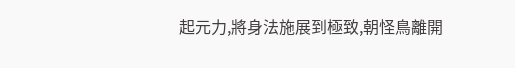起元力,將身法施展到極致,朝怪鳥離開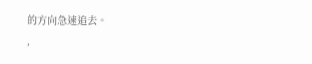的方向急速追去。
,